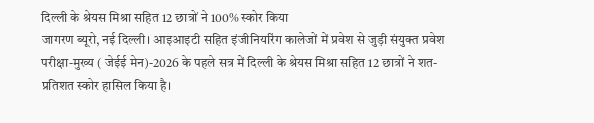दिल्ली के श्रेयस मिश्रा सहित 12 छात्रों ने 100% स्कोर किया
जागरण ब्यूरो, नई दिल्ली। आइआइटी सहित इंजीनियरिंग कालेजों में प्रवेश से जुड़ी संयुक्त प्रवेश परीक्षा-मुख्य ( जेईई मेन)-2026 के पहले सत्र में दिल्ली के श्रेयस मिश्रा सहित 12 छात्रों ने शत-प्रतिशत स्कोर हासिल किया है।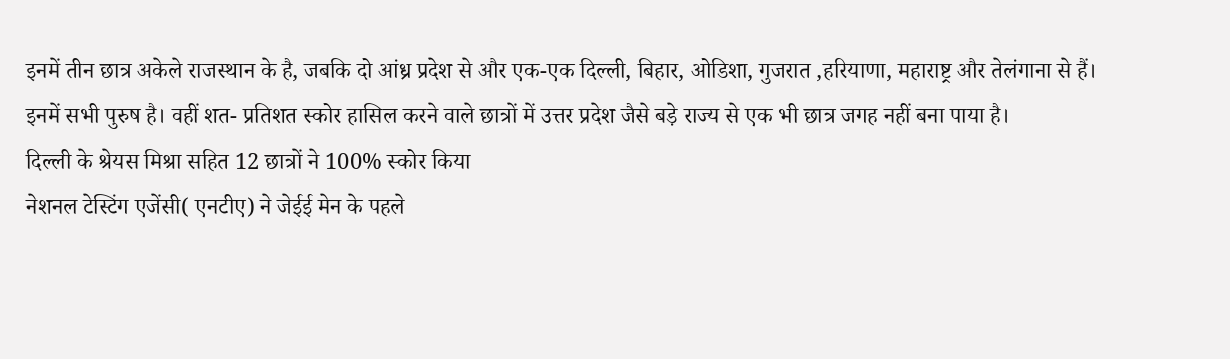इनमें तीन छात्र अकेले राजस्थान के है, जबकि दो आंध्र प्रदेश से और एक-एक दिल्ली, बिहार, ओडिशा, गुजरात ,हरियाणा, महाराष्ट्र और तेलंगाना से हैं। इनमें सभी पुरुष है। वहीं शत- प्रतिशत स्कोर हासिल करने वाले छात्रों में उत्तर प्रदेश जैसे बड़े राज्य से एक भी छात्र जगह नहीं बना पाया है।
दिल्ली के श्रेयस मिश्रा सहित 12 छात्रों ने 100% स्कोर किया
नेशनल टेस्टिंग एजेंसी( एनटीए) ने जेईई मेन के पहले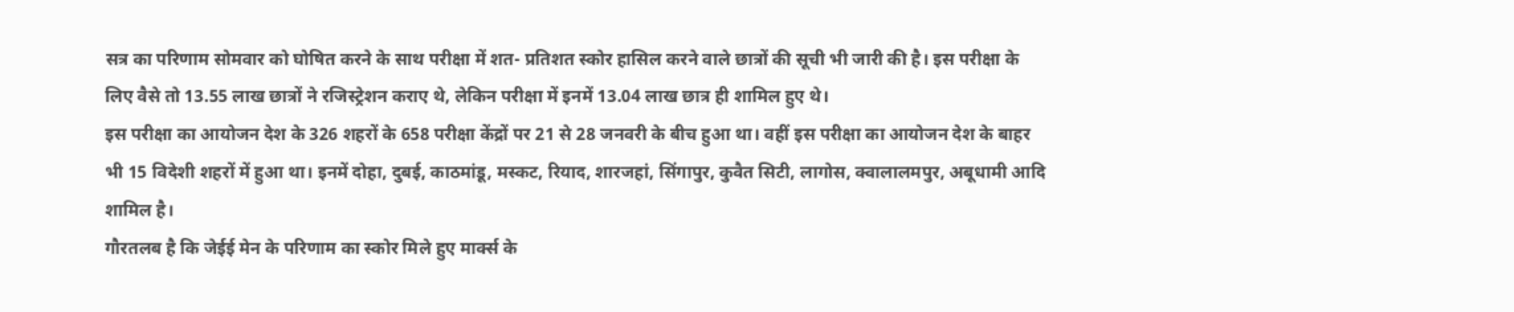सत्र का परिणाम सोमवार को घोषित करने के साथ परीक्षा में शत- प्रतिशत स्कोर हासिल करने वाले छात्रों की सूची भी जारी की है। इस परीक्षा के लिए वैसे तो 13.55 लाख छात्रों ने रजिस्ट्रेशन कराए थे, लेकिन परीक्षा में इनमें 13.04 लाख छात्र ही शामिल हुए थे।
इस परीक्षा का आयोजन देश के 326 शहरों के 658 परीक्षा केंद्रों पर 21 से 28 जनवरी के बीच हुआ था। वहीं इस परीक्षा का आयोजन देश के बाहर भी 15 विदेशी शहरों में हुआ था। इनमें दोहा, दुबई, काठमांडू, मस्कट, रियाद, शारजहां, सिंगापुर, कुवैत सिटी, लागोस, क्वालालमपुर, अबूधामी आदि शामिल है।
गौरतलब है कि जेईई मेन के परिणाम का स्कोर मिले हुए मार्क्स के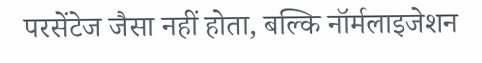परसेंटेज जैसा नहीं होता, बल्कि नॉर्मलाइजेशन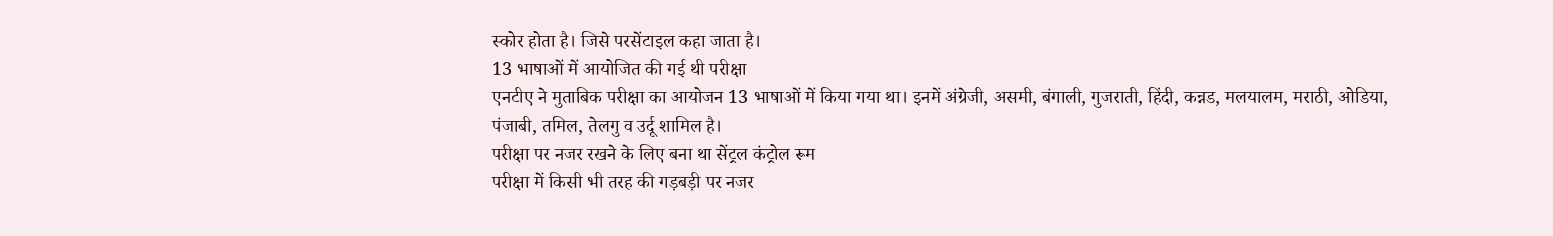स्कोर होता है। जिसे परसेंटाइल कहा जाता है।
13 भाषाओं में आयोजित की गई थी परीक्षा
एनटीए ने मुताबिक परीक्षा का आयोजन 13 भाषाओं में किया गया था। इनमें अंग्रेजी, असमी, बंगाली, गुजराती, हिंदी, कन्नड, मलयालम, मराठी, ओडिया, पंजाबी, तमिल, तेलगु व उर्दू शामिल है।
परीक्षा पर नजर रखने के लिए बना था सेंट्रल कंट्रोल रूम
परीक्षा में किसी भी तरह की गड़बड़ी पर नजर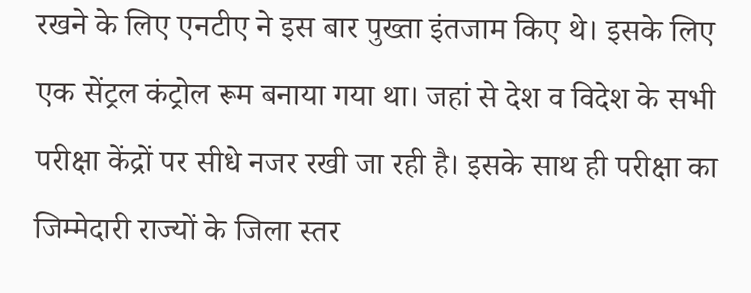रखने के लिए एनटीए ने इस बार पुख्ता इंतजाम किए थे। इसके लिए एक सेंट्रल कंट्रोल रूम बनाया गया था। जहां से देश व विदेश के सभी परीक्षा केंद्रों पर सीधे नजर रखी जा रही है। इसके साथ ही परीक्षा का जिम्मेदारी राज्यों के जिला स्तर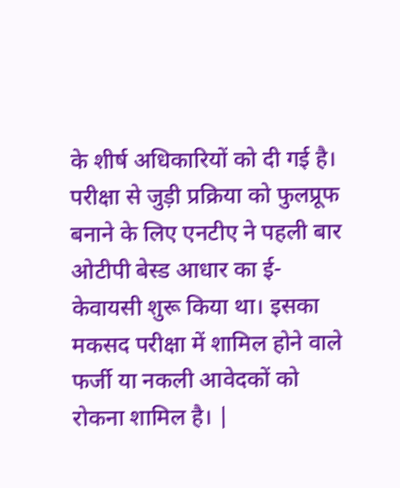के शीर्ष अधिकारियों को दी गई है।
परीक्षा से जुड़ी प्रक्रिया को फुलप्रूफ बनाने के लिए एनटीए ने पहली बार ओटीपी बेस्ड आधार का ई-केवायसी शुरू किया था। इसका मकसद परीक्षा में शामिल होने वाले फर्जी या नकली आवेदकों को रोकना शामिल है। |